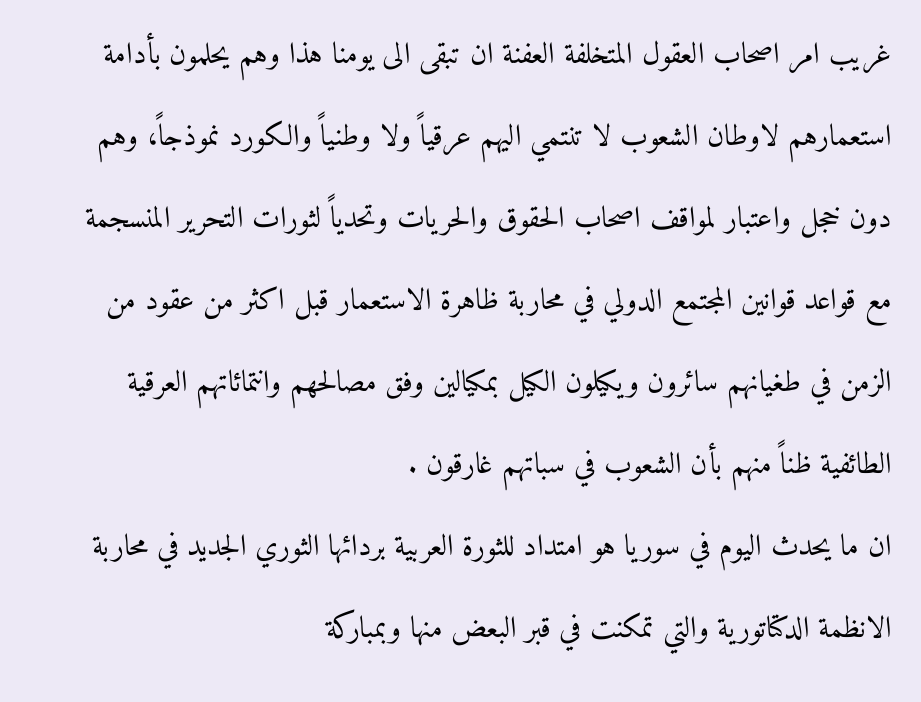غريب امر اصحاب العقول المتخلفة العفنة ان تبقى الى يومنا هذا وهم يحلمون بأدامة استعمارهم لاوطان الشعوب لا تنتمي اليهم عرقياً ولا وطنياً والكورد نموذجاً، وهم دون خجل واعتبار لمواقف اصحاب الحقوق والحريات وتحدياً لثورات التحرير المنسجمة مع قواعد قوانين المجتمع الدولي في محاربة ظاهرة الاستعمار قبل اكثر من عقود من الزمن في طغيانهم سائرون ويكيلون الكيل بمكيالين وفق مصالحهم وانتمائاتهم العرقية الطائفية ظناً منهم بأن الشعوب في سباتهم غارقون .
ان ما يحدث اليوم في سوريا هو امتداد للثورة العربية بردائها الثوري الجديد في محاربة الانظمة الدكتاتورية والتي تمكنت في قبر البعض منها وبمباركة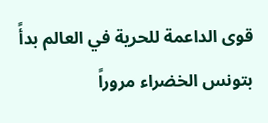قوى الداعمة للحرية في العالم بدأً بتونس الخضراء مروراً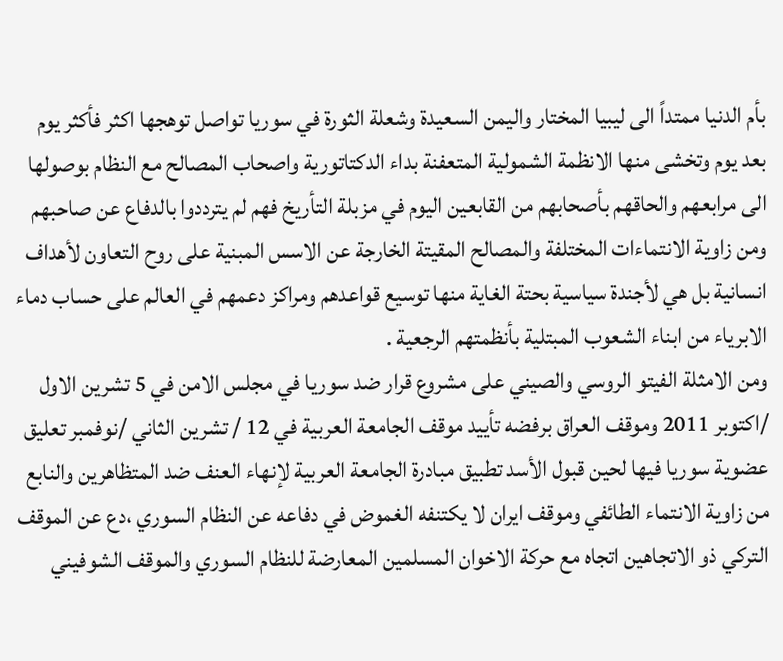بأم الدنيا ممتداً الى ليبيا المختار واليمن السعيدة وشعلة الثورة في سوريا تواصل توهجها اكثر فأكثر يوم بعد يوم وتخشى منها الانظمة الشمولية المتعفنة بداء الدكتاتورية واصحاب المصالح مع النظام بوصولها الى مرابعهم والحاقهم بأصحابهم من القابعين اليوم في مزبلة التأريخ فهم لم يترددوا بالدفاع عن صاحبهم ومن زاوية الانتماءات المختلفة والمصالح المقيتة الخارجة عن الاسس المبنية على روح التعاون لأهداف انسانية بل هي لأجندة سياسية بحتة الغاية منها توسيع قواعدهم ومراكز دعمهم في العالم على حساب دماء الابرياء من ابناء الشعوب المبتلية بأنظمتهم الرجعية .
ومن الامثلة الفيتو الروسي والصيني على مشروع قرار ضد سوريا في مجلس الامن في 5 تشرين الاول /اكتوبر 2011 وموقف العراق برفضه تأييد موقف الجامعة العربية في 12 / تشرين الثاني /نوفمبر تعليق عضوية سوريا فيها لحين قبول الأسد تطبيق مبادرة الجامعة العربية لإنهاء العنف ضد المتظاهرين والنابع من زاوية الانتماء الطائفي وموقف ايران لا يكتنفه الغموض في دفاعه عن النظام السوري ،دع عن الموقف التركي ذو الاتجاهين اتجاه مع حركة الاخوان المسلمين المعارضة للنظام السوري والموقف الشوفيني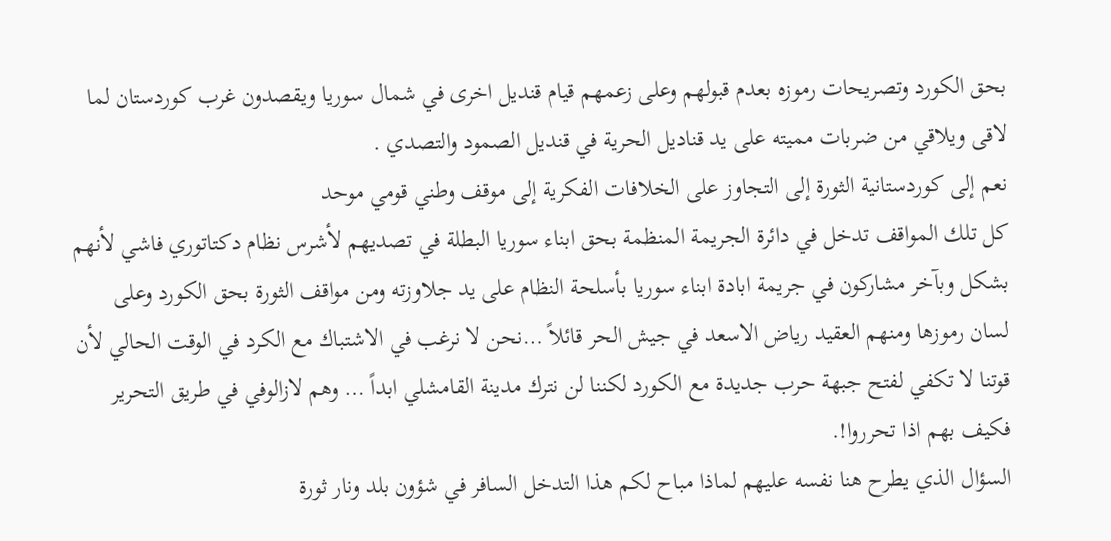بحق الكورد وتصريحات رموزه بعدم قبولهم وعلى زعمهم قيام قنديل اخرى في شمال سوريا ويقصدون غرب كوردستان لما لاقى ويلاقي من ضربات مميته على يد قناديل الحرية في قنديل الصمود والتصدي .
نعم إلى كوردستانية الثورة إلى التجاوز على الخلافات الفكرية إلى موقف وطني قومي موحد
كل تلك المواقف تدخل في دائرة الجريمة المنظمة بحق ابناء سوريا البطلة في تصديهم لأشرس نظام دكتاتوري فاشي لأنهم بشكل وبآخر مشاركون في جريمة ابادة ابناء سوريا بأسلحة النظام على يد جلاوزته ومن مواقف الثورة بحق الكورد وعلى لسان رموزها ومنهم العقيد رياض الاسعد في جيش الحر قائلاً …نحن لا نرغب في الاشتباك مع الكرد في الوقت الحالي لأن قوتنا لا تكفي لفتح جبهة حرب جديدة مع الكورد لكننا لن نترك مدينة القامشلي ابداً … وهم لازالوفي في طريق التحرير فكيف بهم اذا تحرروا!.
السؤال الذي يطرح هنا نفسه عليهم لماذا مباح لكم هذا التدخل السافر في شؤون بلد ونار ثورة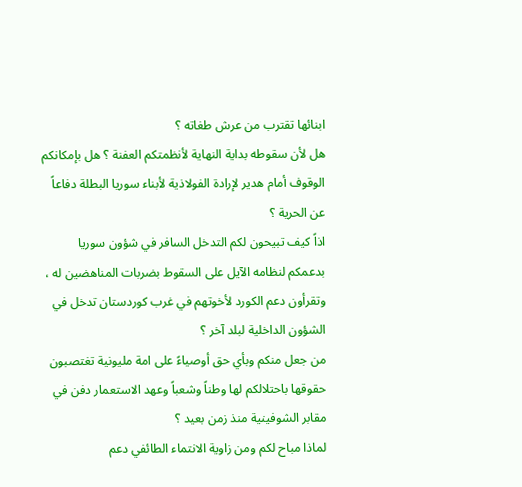ابنائها تقترب من عرش طغاته ؟
هل لأن سقوطه بداية النهاية لأنظمتكم العفنة ؟ هل بإمكانكم الوقوف أمام هدير لإرادة الفولاذية لأبناء سوريا البطلة دفاعاً عن الحرية ؟
اذاً كيف تبيحون لكم التدخل السافر في شؤون سوريا بدعمكم لنظامه الآيل على السقوط بضربات المناهضين له ، وتقرأون دعم الكورد لأخوتهم في غرب كوردستان تدخل في الشؤون الداخلية لبلد آخر ؟
من جعل منكم وبأي حق أوصياءً على امة مليونية تغتصبون حقوقها باحتلالكم لها وطناً وشعباً وعهد الاستعمار دفن في مقابر الشوفينية منذ زمن بعيد ؟
لماذا مباح لكم ومن زاوية الانتماء الطائفي دعم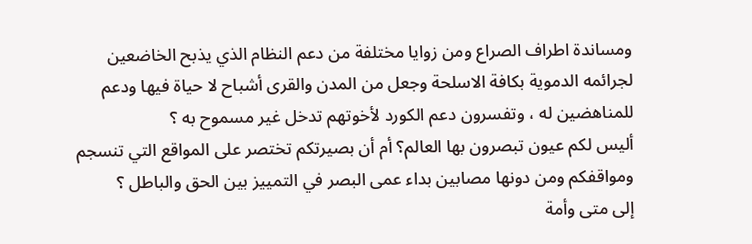ومساندة اطراف الصراع ومن زوايا مختلفة من دعم النظام الذي يذبح الخاضعين لجرائمه الدموية بكافة الاسلحة وجعل من المدن والقرى أشباح لا حياة فيها ودعم للمناهضين له ، وتفسرون دعم الكورد لأخوتهم تدخل غير مسموح به ؟
أليس لكم عيون تبصرون بها العالم؟ أم أن بصيرتكم تختصر على المواقع التي تنسجم ومواقفكم ومن دونها مصابين بداء عمى البصر في التمييز بين الحق والباطل ؟
إلى متى وأمة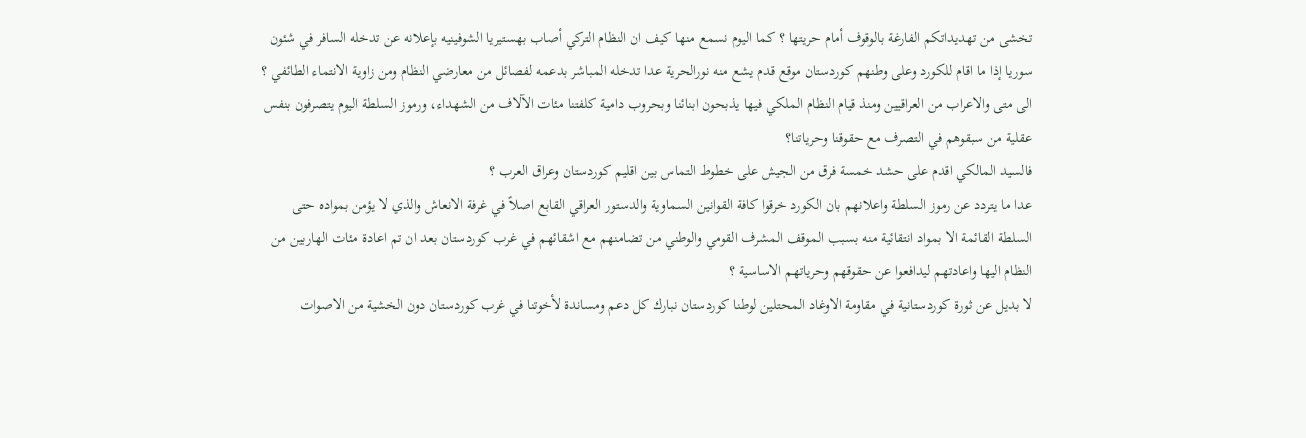تخشى من تهديداتكم الفارغة بالوقوف أمام حريتها ؟ كما اليوم نسمع منها كيف ان النظام التركي أصاب بهستيريا الشوفينيه بإعلانه عن تدخله السافر في شئون سوريا إذا ما اقام للكورد وعلى وطنهم كوردستان موقع قدم يشع منه نورالحرية عدا تدخله المباشر بدعمه لفصائل من معارضي النظام ومن زاوية الانتماء الطائفي ؟
الى متى والاعراب من العراقيين ومنذ قيام النظام الملكي فيها يذبحون ابنائنا وبحروب دامية كلفتنا مئات الآلاف من الشهداء، ورموز السلطة اليوم يتصرفون بنفس عقلية من سبقوهم في التصرف مع حقوقنا وحرياتنا؟
فالسيد المالكي اقدم على حشد خمسة فرق من الجيش على خطوط التماس بين اقليم كوردستان وعراق العرب ؟
عدا ما يتردد عن رموز السلطة واعلانهم بان الكورد خرقوا كافة القوانين السماوية والدستور العراقي القابع اصلاً في غرفة الانعاش والذي لا يؤمن بمواده حتى السلطة القائمة الا بمواد انتقائية منه بسبب الموقف المشرف القومي والوطني من تضامنهم مع اشقائهم في غرب كوردستان بعد ان تم اعادة مئات الهاربين من النظام اليها واعادتهم ليدافعوا عن حقوقهم وحرياتهم الاساسية ؟
لا بديل عن ثورة كوردستانية في مقاومة الاوغاد المحتلين لوطنا كوردستان نبارك كل دعم ومساندة لأخوتنا في غرب كوردستان دون الخشية من الاصوات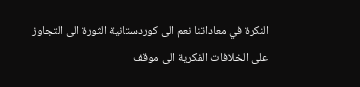النكرة في معاداتنا نعم الى كوردستانية الثورة الى التجاوز على الخلافات الفكرية الى موقف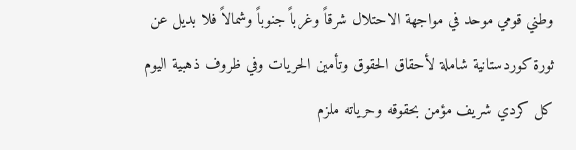وطني قومي موحد في مواجهة الاحتلال شرقاً وغرباً جنوباً وشمالاً فلا بديل عن ثورة كوردستانية شاملة لأحقاق الحقوق وتأمين الحريات وفي ظروف ذهبية اليوم كل كردي شريف مؤمن بحقوقه وحرياته ملزم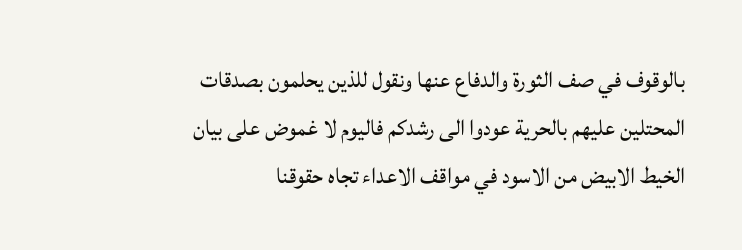بالوقوف في صف الثورة والدفاع عنها ونقول للذين يحلمون بصدقات المحتلين عليهم بالحرية عودوا الى رشدكم فاليوم لا غموض على بيان الخيط الابيض من الاسود في مواقف الاعداء تجاه حقوقنا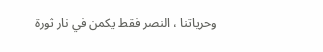وحرياتنا ، النصر فقط يكمن في نار ثورة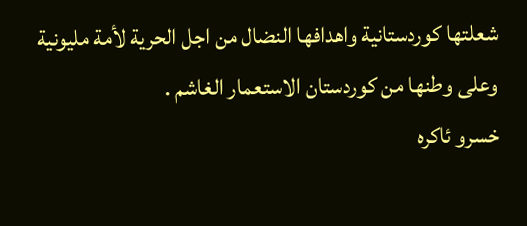شعلتها كوردستانية واهدافها النضال من اجل الحرية لأمة مليونية وعلى وطنها من كوردستان الاستعمار الغاشم .
خسرو ئاكره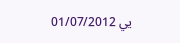يي 01/07/2012